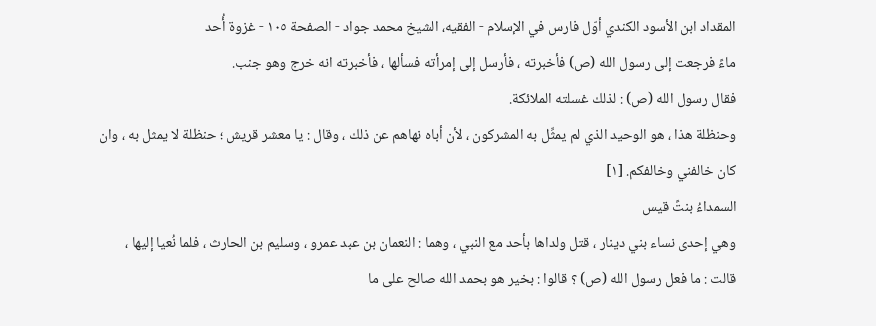المقداد ابن الأسود الكندي أوّل فارس في الإسلام - الفقيه، الشيخ محمد جواد - الصفحة ١٠٥ - غزوة أُحد
ماءً فرجعت إلى رسول الله (ص) فأخبرته ، فأرسل إلى إمرأته فسألها ، فأخبرته انه خرج وهو جنب.
فقال رسول الله (ص) : لذلك غسلته الملائكة.
وحنظلة هذا ، هو الوحيد الذي لم يمثِّل به المشركون ، لأن أباه نهاهم عن ذلك ، وقال : يا معشر قريش ؛ حنظلة لا يمثل به ، وان كان خالفني وخالفكم. [١]
السمداءُ بنتً قيس
وهي إحدى نساء بني دينار ، قتل ولداها بأحد مع النبي ، وهما : النعمان بن عبد عمرو ، وسليم بن الحارث ، فلما نُعيا إليها ، قالت : ما فعل رسول الله (ص) ؟ قالوا : بخير هو بحمد الله صالح على ما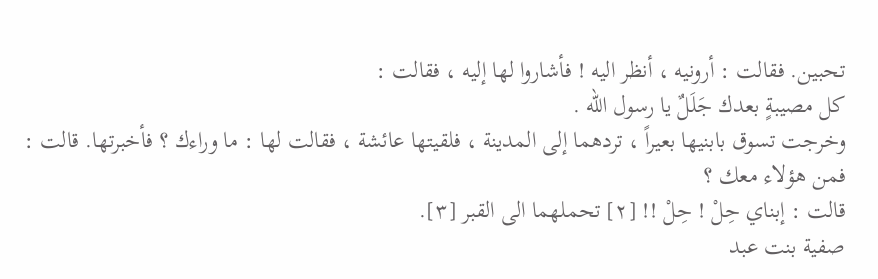تحبين. فقالت : أرونيه ، أنظر اليه ! فأشاروا لها إليه ، فقالت :
كل مصيبةٍ بعدك جَلَلٌ يا رسول الله .
وخرجت تسوق بابنيها بعيراً ، تردهما إلى المدينة ، فلقيتها عائشة ، فقالت لها : ما وراءك ؟ فأخبرتها. قالت : فمن هؤلاء معك ؟
قالت : إبناي حِلْ ! حِلْ !! [٢] تحملهما الى القبر [٣].
صفية بنت عبد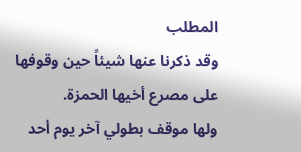المطلب
وقد ذكرنا عنها شيئاً حين وقوفها على مصرع أخيها الحمزة.
ولها موقف بطولي آخر يوم أحد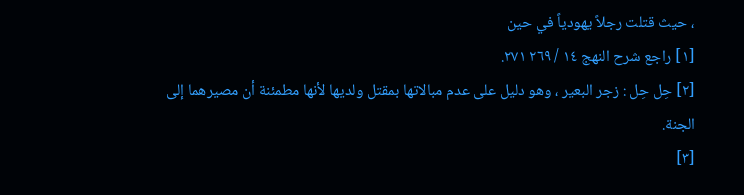، حيث قتلت رجلاً يهودياً في حين
[١] راجع شرح النهج ١٤ / ٢٦٩ ٢٧١.
[٢] حِل حِل : زجر البعير ، وهو دليل على عدم مبالاتها بمقتل ولديها لأنها مطمئنة أن مصيرهما إلى الجنة.
[٣]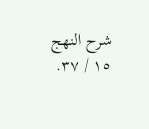شرح النهج ١٥ / ٣٧.